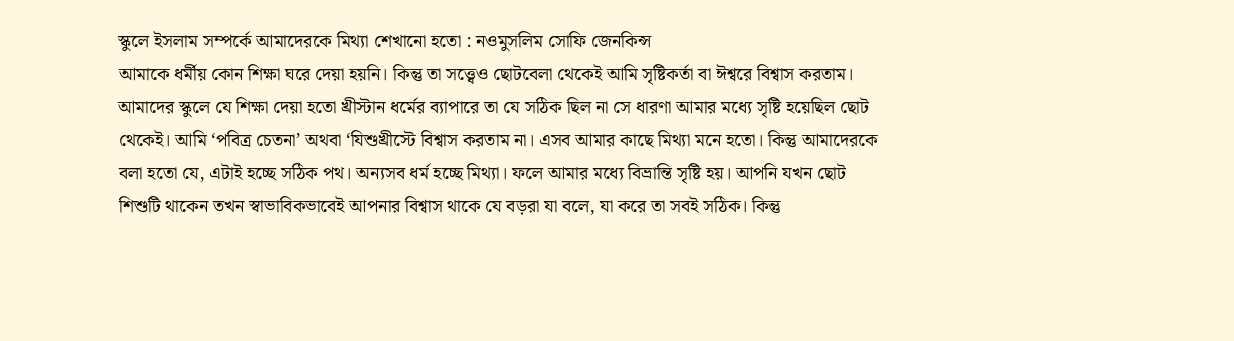স্কুলে ইসলাম সম্পর্কে আমাদেরকে মিথ্যা শেখানো হতো : নওমুসলিম সোফি জেনকিন্স
আমাকে ধর্মীয় কোন শিক্ষা ঘরে দেয়া হয়নি। কিন্তু তা সত্ত্বেও ছোটবেলা থেকেই আমি সৃষ্টিকর্তা বা ঈশ্বরে বিশ্বাস করতাম। আমাদের স্কুলে যে শিক্ষা দেয়া হতো খ্রীস্টান ধর্মের ব্যাপারে তা যে সঠিক ছিল না সে ধারণা আমার মধ্যে সৃষ্টি হয়েছিল ছোট থেকেই। আমি ‘পবিত্র চেতনা’ অথবা ‘যিশুখ্রীস্টে বিশ্বাস করতাম না। এসব আমার কাছে মিথ্যা মনে হতো। কিন্তু আমাদেরকে বলা হতো যে, এটাই হচ্ছে সঠিক পথ। অন্যসব ধর্ম হচ্ছে মিথ্যা। ফলে আমার মধ্যে বিভ্রান্তি সৃষ্টি হয়। আপনি যখন ছোট শিশুটি থাকেন তখন স্বাভাবিকভাবেই আপনার বিশ্বাস থাকে যে বড়রা যা বলে, যা করে তা সবই সঠিক। কিন্তু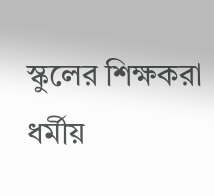স্কুলের শিক্ষকরা ধর্মীয়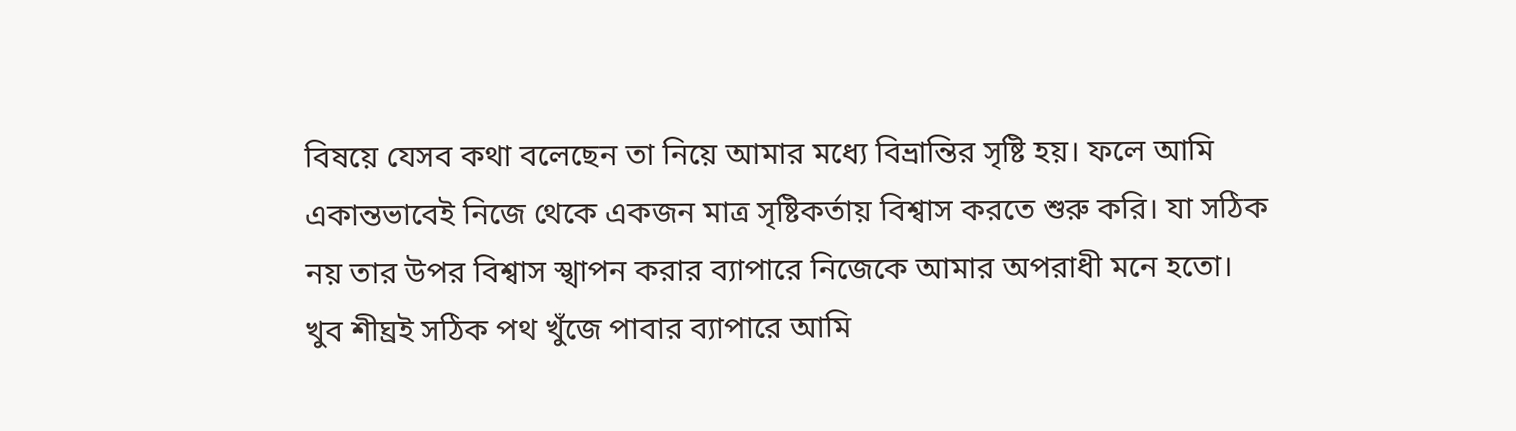বিষয়ে যেসব কথা বলেছেন তা নিয়ে আমার মধ্যে বিভ্রান্তির সৃষ্টি হয়। ফলে আমি একান্তভাবেই নিজে থেকে একজন মাত্র সৃষ্টিকর্তায় বিশ্বাস করতে শুরু করি। যা সঠিক নয় তার উপর বিশ্বাস স্খাপন করার ব্যাপারে নিজেকে আমার অপরাধী মনে হতো। খুব শীঘ্রই সঠিক পথ খুঁজে পাবার ব্যাপারে আমি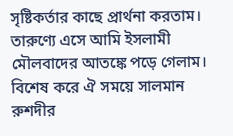সৃষ্টিকর্তার কাছে প্রার্থনা করতাম।
তারুণ্যে এসে আমি ইসলামী মৌলবাদের আতঙ্কে পড়ে গেলাম। বিশেষ করে ঐ সময়ে সালমান রুশদীর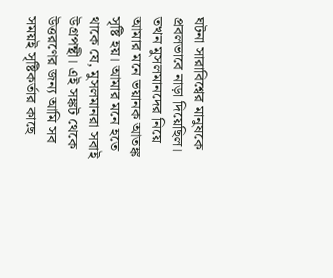ঘটনা সারাবিশ্বের মানুষকে প্রবলভাবে নাড়া দিয়েছিল। তখন মুসলমানদের নিয়ে আমার মনে ভয়ানক আতঙ্ক সৃষ্টি হয়। আমার মনে হতে থাকে যে, মুসলমানরা সবাই উগ্রপন্থী। এই সঙ্কট থেকে উত্তরণের জন্য আমি সব সময়ই সৃষ্টিকর্তার কাছে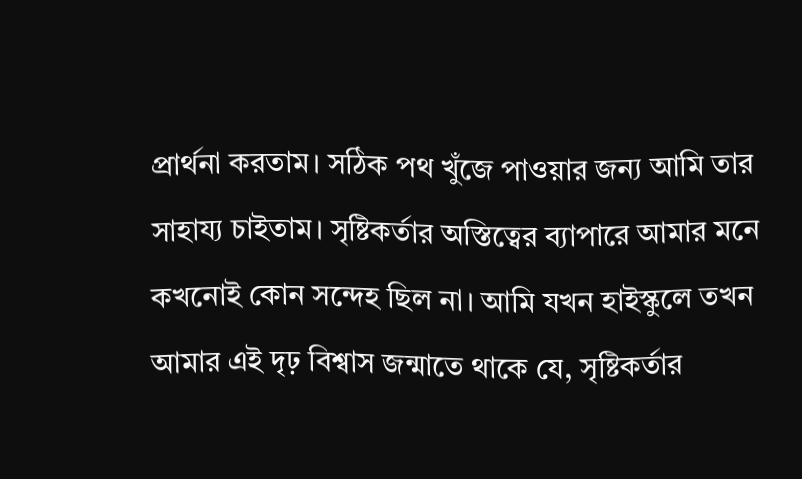প্রার্থনা করতাম। সঠিক পথ খুঁজে পাওয়ার জন্য আমি তার সাহায্য চাইতাম। সৃষ্টিকর্তার অস্তিত্বের ব্যাপারে আমার মনে কখনোই কোন সন্দেহ ছিল না। আমি যখন হাইস্কুলে তখন আমার এই দৃঢ় বিশ্বাস জন্মাতে থাকে যে, সৃষ্টিকর্তার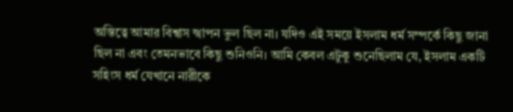অস্তিত্বে আমার বিশ্বাস স্খাপন ভুল ছিল না। যদিও এই সময়ে ইসলাম ধর্ম সম্পর্কে কিছু জানা ছিল না এবং তেমনভাবে কিছু শুনিওনি। আমি কেবল এটুকু শুনেছিলাম যে, ইসলাম একটি সহিংস ধর্ম যেখানে নারীকে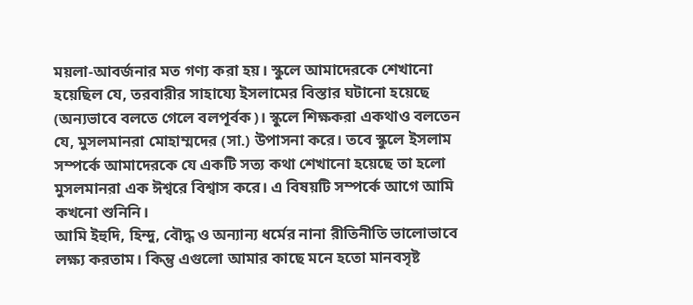ময়লা-আবর্জনার মত গণ্য করা হয়। স্কুলে আমাদেরকে শেখানো হয়েছিল যে, তরবারীর সাহায্যে ইসলামের বিস্তার ঘটানো হয়েছে (অন্যভাবে বলতে গেলে বলপূর্বক)। স্কুলে শিক্ষকরা একথাও বলতেন যে, মুসলমানরা মোহাম্মদের (সা.) উপাসনা করে। তবে স্কুলে ইসলাম সম্পর্কে আমাদেরকে যে একটি সত্য কথা শেখানো হয়েছে তা হলো মুসলমানরা এক ঈশ্বরে বিশ্বাস করে। এ বিষয়টি সম্পর্কে আগে আমি কখনো শুনিনি।
আমি ইহুদি, হিন্দু, বৌদ্ধ ও অন্যান্য ধর্মের নানা রীতিনীতি ভালোভাবে লক্ষ্য করতাম। কিন্তু এগুলো আমার কাছে মনে হতো মানবসৃষ্ট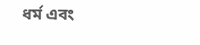ধর্ম এবং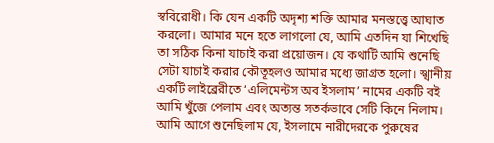স্ববিরোধী। কি যেন একটি অদৃশ্য শক্তি আমার মনস্তত্ত্বে আঘাত করলো। আমার মনে হতে লাগলো যে, আমি এতদিন যা শিখেছি তা সঠিক কিনা যাচাই করা প্রয়োজন। যে কথাটি আমি শুনেছি সেটা যাচাই করার কৌতূহলও আমার মধ্যে জাগ্রত হলো। স্খানীয় একটি লাইব্রেরীতে ‘এলিমেন্টস অব ইসলাম’ নামের একটি বই আমি খুঁজে পেলাম এবং অত্যন্ত সতর্কভাবে সেটি কিনে নিলাম। আমি আগে শুনেছিলাম যে, ইসলামে নারীদেরকে পুরুষের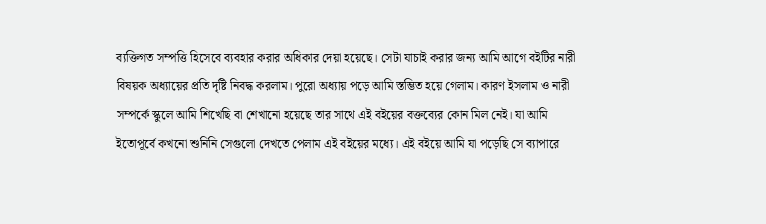ব্যক্তিগত সম্পত্তি হিসেবে ব্যবহার করার অধিকার দেয়া হয়েছে। সেটা যাচাই করার জন্য আমি আগে বইটির নারী বিষয়ক অধ্যায়ের প্রতি দৃষ্টি নিবদ্ধ করলাম। পুরো অধ্যায় পড়ে আমি স্তম্ভিত হয়ে গেলাম। কারণ ইসলাম ও নারী সম্পর্কে স্কুলে আমি শিখেছি বা শেখানো হয়েছে তার সাথে এই বইয়ের বক্তব্যের কোন মিল নেই। যা আমি ইতোপূর্বে কখনো শুনিনি সেগুলো দেখতে পেলাম এই বইয়ের মধ্যে। এই বইয়ে আমি যা পড়েছি সে ব্যাপারে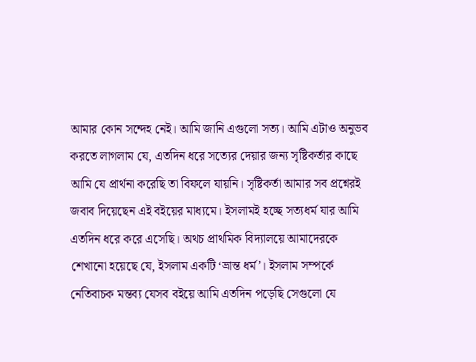আমার কোন সন্দেহ নেই। আমি জানি এগুলো সত্য। আমি এটাও অনুভব করতে লাগলাম যে, এতদিন ধরে সত্যের দেয়ার জন্য সৃষ্টিকর্তার কাছে আমি যে প্রার্থনা করেছি তা বিফলে যায়নি। সৃষ্টিকর্তা আমার সব প্রশ্নেরই জবাব দিয়েছেন এই বইয়ের মাধ্যমে। ইসলামই হচ্ছে সত্যধর্ম যার আমি এতদিন ধরে করে এসেছি। অথচ প্রাথমিক বিদ্যালয়ে আমাদেরকে শেখানো হয়েছে যে, ইসলাম একটি ‘ভ্রান্ত ধর্ম’। ইসলাম সম্পর্কে নেতিবাচক মন্তব্য যেসব বইয়ে আমি এতদিন পড়েছি সেগুলো যে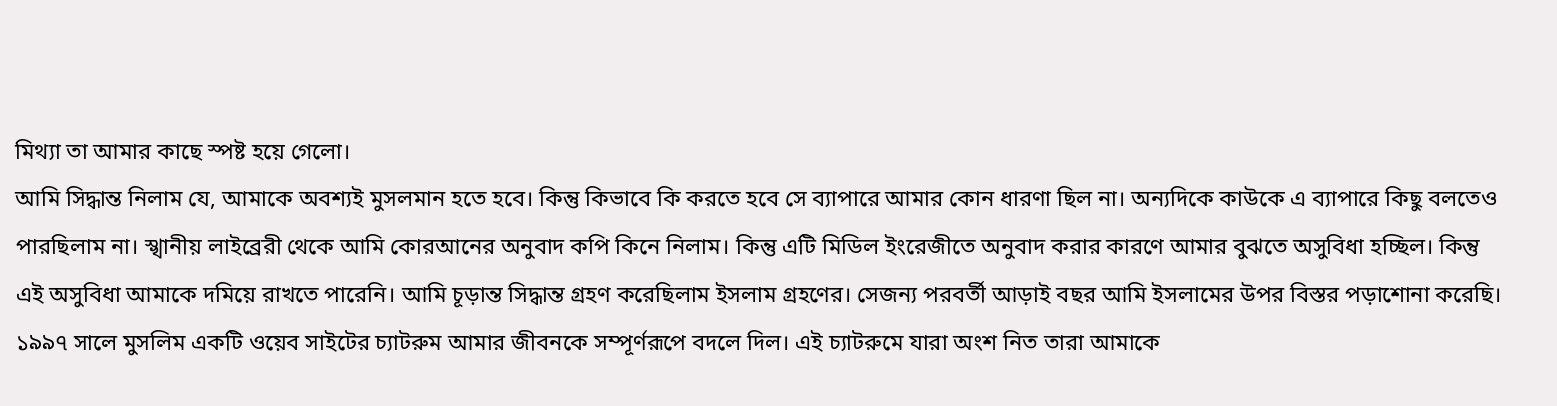মিথ্যা তা আমার কাছে স্পষ্ট হয়ে গেলো।
আমি সিদ্ধান্ত নিলাম যে, আমাকে অবশ্যই মুসলমান হতে হবে। কিন্তু কিভাবে কি করতে হবে সে ব্যাপারে আমার কোন ধারণা ছিল না। অন্যদিকে কাউকে এ ব্যাপারে কিছু বলতেও পারছিলাম না। স্খানীয় লাইব্রেরী থেকে আমি কোরআনের অনুবাদ কপি কিনে নিলাম। কিন্তু এটি মিডিল ইংরেজীতে অনুবাদ করার কারণে আমার বুঝতে অসুবিধা হচ্ছিল। কিন্তু এই অসুবিধা আমাকে দমিয়ে রাখতে পারেনি। আমি চূড়ান্ত সিদ্ধান্ত গ্রহণ করেছিলাম ইসলাম গ্রহণের। সেজন্য পরবর্তী আড়াই বছর আমি ইসলামের উপর বিস্তর পড়াশোনা করেছি। ১৯৯৭ সালে মুসলিম একটি ওয়েব সাইটের চ্যাটরুম আমার জীবনকে সম্পূর্ণরূপে বদলে দিল। এই চ্যাটরুমে যারা অংশ নিত তারা আমাকে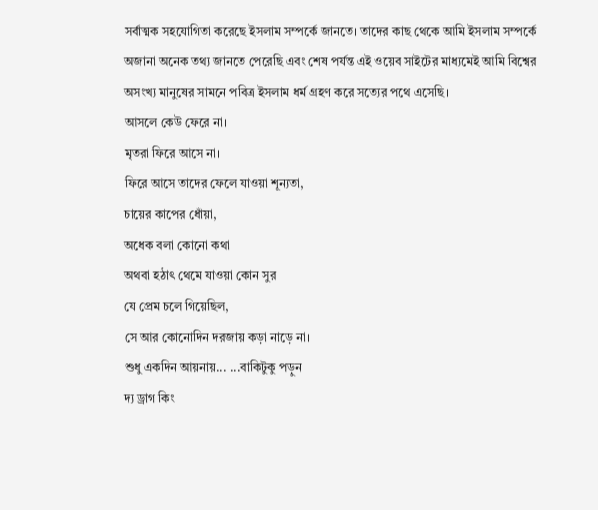সর্বাত্মক সহযোগিতা করেছে ইসলাম সম্পর্কে জানতে। তাদের কাছ থেকে আমি ইসলাম সম্পর্কে অজানা অনেক তথ্য জানতে পেরেছি এবং শেষ পর্যন্ত এই ওয়েব সাইটের মাধ্যমেই আমি বিশ্বের অসংখ্য মানুষের সামনে পবিত্র ইসলাম ধর্ম গ্রহণ করে সত্যের পথে এসেছি।
আসলে কেউ ফেরে না।
মৃতরা ফিরে আসে না।
ফিরে আসে তাদের ফেলে যাওয়া শূন্যতা,
চায়ের কাপের ধোঁয়া,
অধেক বলা কোনো কথা
অথবা হঠাৎ থেমে যাওয়া কোন সুর
যে প্রেম চলে গিয়েছিল,
সে আর কোনোদিন দরজায় কড়া নাড়ে না।
শুধু একদিন আয়নায়... ...বাকিটুকু পড়ুন
দ্য ড্রাগ কিং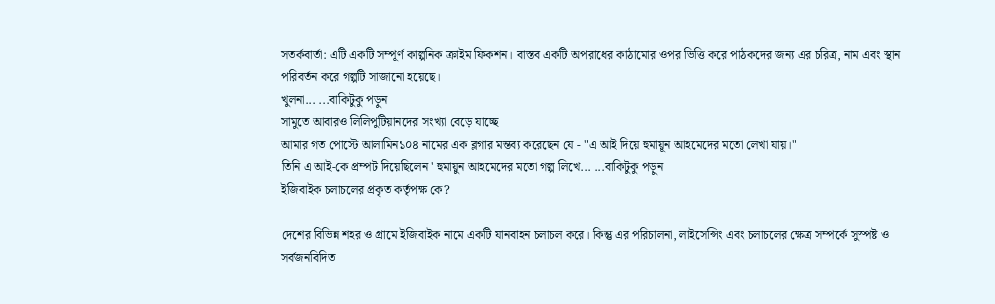সতর্কবার্তা: এটি একটি সম্পূর্ণ কাল্পনিক ক্রাইম ফিকশন। বাস্তব একটি অপরাধের কাঠামোর ওপর ভিত্তি করে পাঠকদের জন্য এর চরিত্র, নাম এবং স্থান পরিবর্তন করে গল্পটি সাজানো হয়েছে।
খুলনা... ...বাকিটুকু পড়ুন
সামুতে আবারও লিলিপুটিয়ানদের সংখ্যা বেড়ে যাচ্ছে
আমার গত পোস্টে আলামিন১০৪ নামের এক ব্লগার মন্তব্য করেছেন যে - "এ আই দিয়ে হুমায়ূন আহমেদের মতো লেখা যায়।"
তিনি এ আই-কে প্রম্পট দিয়েছিলেন ' হুমায়ুন আহমেদের মতো গল্প লিখে... ...বাকিটুকু পড়ুন
ইজিবাইক চলাচলের প্রকৃত কর্তৃপক্ষ কে?

দেশের বিভিন্ন শহর ও গ্রামে ইজিবাইক নামে একটি যানবাহন চলাচল করে। কিন্তু এর পরিচালনা, লাইসেন্সিং এবং চলাচলের ক্ষেত্র সম্পর্কে সুস্পষ্ট ও সর্বজনবিদিত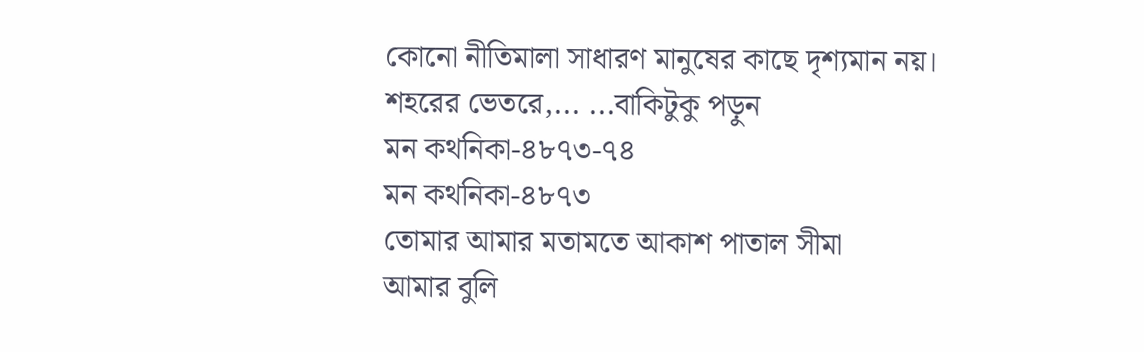কোনো নীতিমালা সাধারণ মানুষের কাছে দৃশ্যমান নয়।
শহরের ভেতরে,... ...বাকিটুকু পড়ুন
মন কথনিকা-৪৮৭৩-৭৪
মন কথনিকা-৪৮৭৩
তোমার আমার মতামতে আকাশ পাতাল সীমা
আমার বুলি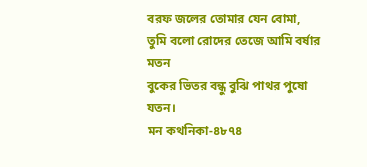বরফ জলের তোমার যেন বোমা,
তুমি বলো রোদের তেজে আমি বর্ষার মতন
বুকের ভিতর বন্ধু বুঝি পাথর পুষো যতন।
মন কথনিকা-৪৮৭৪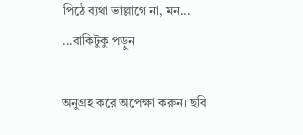পিঠে ব্যথা ভাল্লাগে না, মন... ...বাকিটুকু পড়ুন

অনুগ্রহ করে অপেক্ষা করুন। ছবি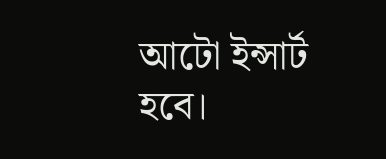আটো ইন্সার্ট হবে।